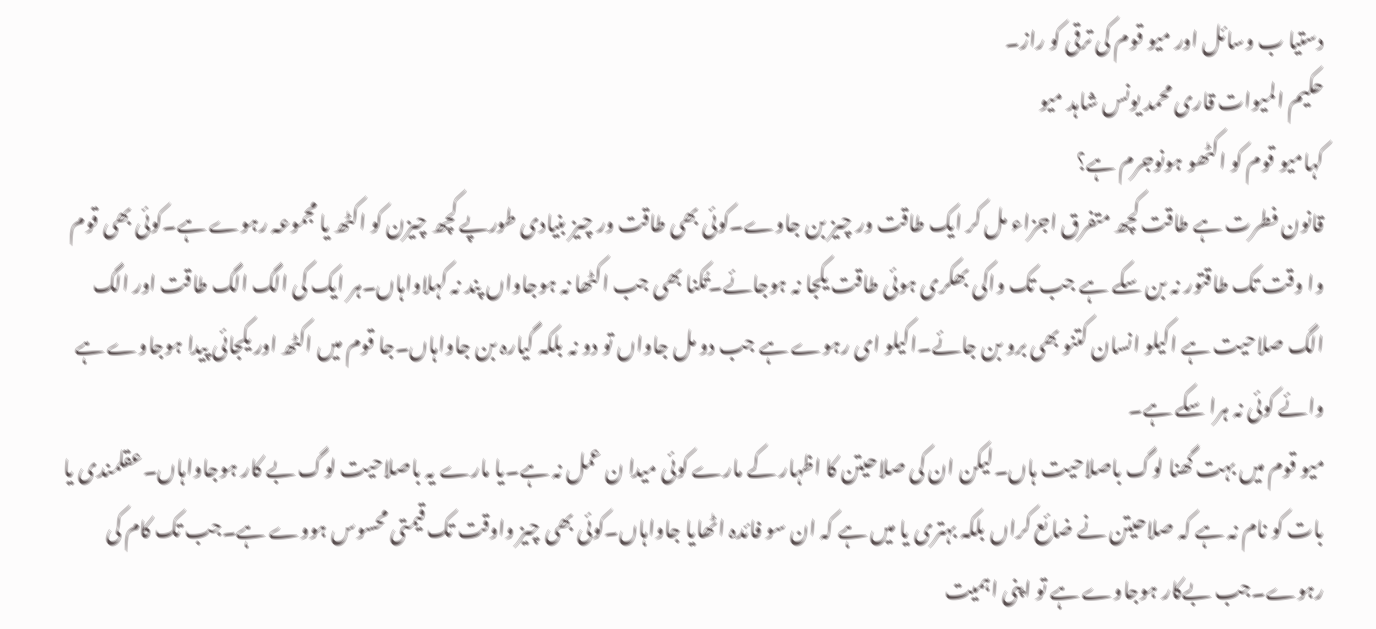دستیا ب وسائل اور میو قوم کی ترقی کو راز۔
حکیم المیوات قاری محمد یونس شاہد میو
کہامیو قوم کو اکٹھو ہونوجرم ہے؟
قانون فطرت ہے طاقت کچھ متفرق اجزاء مل کر ایک طاقت ور چیز بن جاوے۔کوئی بھی طاقت ور چیز بنیادی طورپے کچھ چیزن کو اکٹھ یا مجموعہ رہوے ہے۔کوئی بھی قوم وا وقت تک طاقتور نہ بن سکے ہے جب تک واکی بھکری ہوئی طاقت یکجا نہ ہوجائے۔تُکنا بھی جب اکٹھا نہ ہوجاواں پند نہ کہلاواہاں۔ہر ایک کی الگ الگ طاقت اور الگ الگ صلاحیت ہے اکیلو انسان کتنو بھی برو بن جائے۔اکیلو ای رہوے ہے جب دو مل جاواں تو دو نہ بلکہ گیارہ بن جاواہاں۔جا قوم میں اکٹھ اور یکجائی پیدا ہوجاوے ہے وائے کوئی نہ ہرا سکے ہے۔
میو قوم میں بہت گھنا لوگ باصلاحیت ہاں۔لیکن ان کی صلاحیتن کا اظہار کے مارے کوئی میدا ن عمل نہ ہے۔یا مارے یہ باصلاحیت لوگ بے کار ہوجاواہاں۔عقلمندی یا بات کو نام نہ ہے کہ صلاحیتن نے ضائع کراں بلکہ بہتری یا میں ہے کہ ان سو فائدہ اٹھایا جاواہاں۔کوئی بھی چیز واوقت تک قیمتی محسوس ہووے ہے۔جب تک کام کی رہوے۔جب بےکار ہوجاوے ہے تو اپنی اہمیت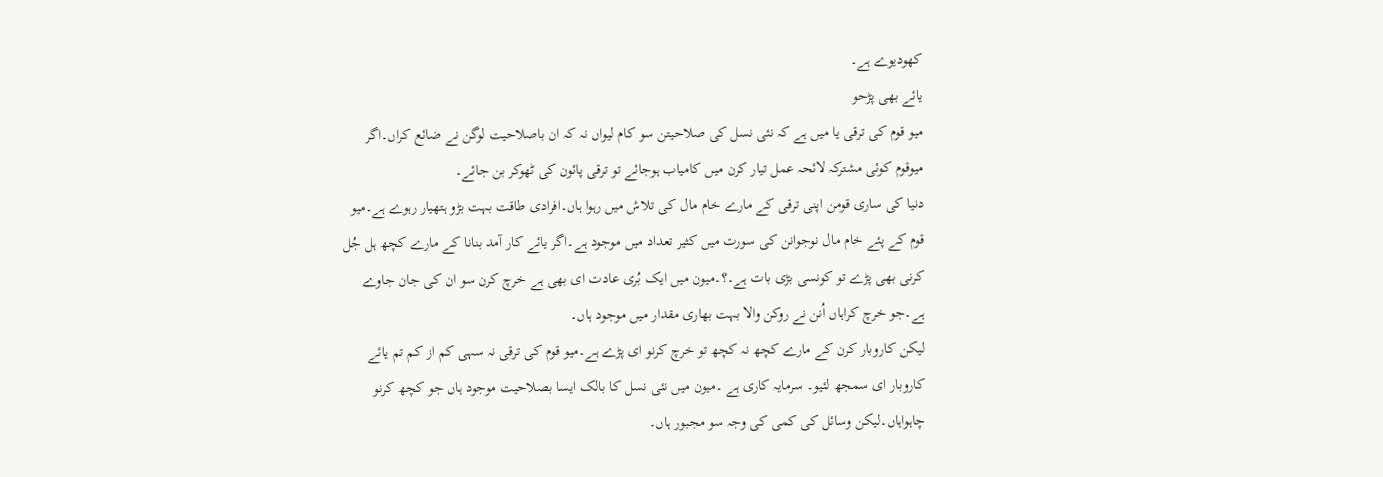کھودیوے ہے۔
یائے بھی پڑحو
میو قوم کی ترقی یا میں ہے کہ نئی نسل کی صلاحیتن سو کام لیواں نہ کہ ان باصلاحیت لوگن نے ضائع کراں۔اگر میوقوم کوئی مشترکہ لائحہ عمل تیار کرن میں کامیاب ہوجائے تو ترقی پائون کی ٹھوکر بن جائے۔
دنیا کی ساری قومن اپنی ترقی کے مارے خام مال کی تلاش میں رہوا ہاں۔افرادی طاقت بہت بڑو ہتھیار رہوے ہے۔میو قوم کے پئے خام مال نوجوانن کی سورت میں کثیر تعداد میں موجود ہے۔اگر یائے کار آمد بنانا کے مارے کچھ ہل جُل کرنی بھی پڑے تو کونسی بڑی بات ہے۔؟۔میون میں ایک بُری عادت ای بھی ہے خرچ کرن سو ان کی جان جاوے ہے۔جو خرچ کراہاں اُنن نے روکن والا بہت بھاری مقدار میں موجود ہاں۔
لیکن کاروبار کرن کے مارے کچھ نہ کچھ تو خرچ کرنو ای پڑے ہے۔میو قوم کی ترقی نہ سہی کم از کم تم یائے کاروبار ای سمجھ لئیو۔ سرمایہ کاری ہے ۔میون میں نئی نسل کا بالک ایسا بصلاحیت موجود ہاں جو کچھ کرنو چاہواہاں۔لیکن وسائل کی کمی کی وجہ سو مجبور ہاں۔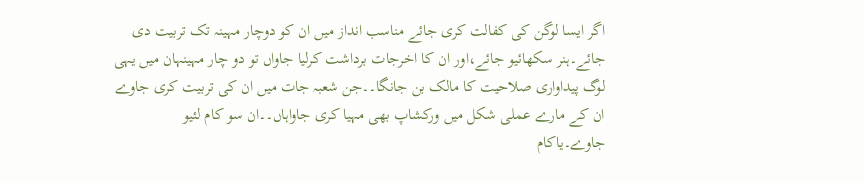اگر ایسا لوگن کی کفالت کری جائے مناسب انداز میں ان کو دوچار مہینہ تک تربیت دی جائے۔ہنر سکھائیو جائے،اور ان کا اخرجات برداشت کرلیا جاواں تو دو چار مہینہان میں یہی لوگ پیداواری صلاحیت کا مالک بن جانگا۔۔جن شعبہ جات میں ان کی تربیت کری جاوے ان کے مارے عملی شکل میں ورکشاپ بھی مہیا کری جاواہاں۔۔ان سو کام لئیو جاوے۔یاکام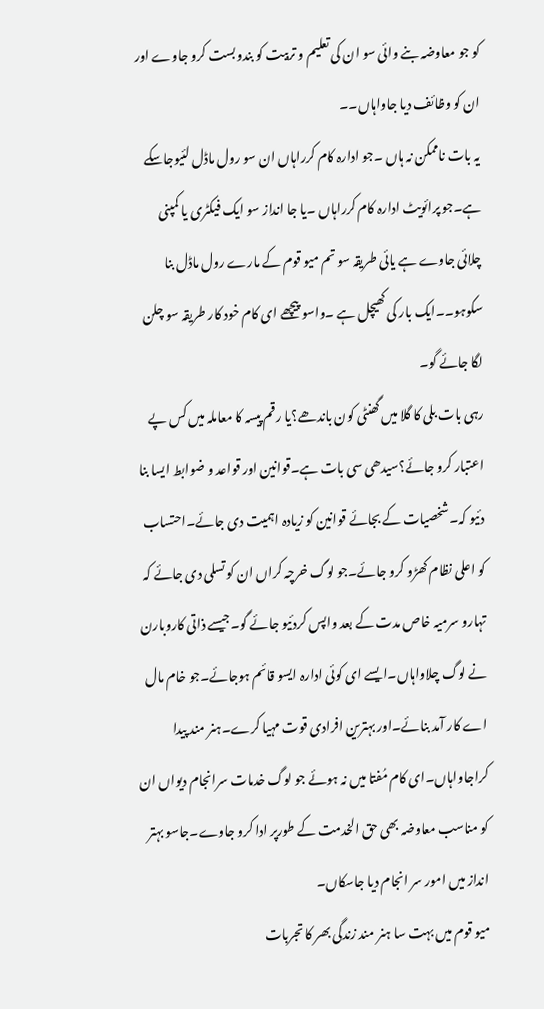کو جو معاوضہ بنے وائی سو ان کی تعلیم و تربیت کو بندوبست کرو جاوے اور ان کو وظائف دیا جاواہاں۔۔
یہ بات ناممکن نہ ہاں ۔جو ادارہ کام کرراہاں ان سو رول ماڈل لئیوجاسکے ہے۔جو پرائویٹ ادارہ کام کرراہاں ۔یا جا انداز سو ایک فیکٹری یا کمپنی چلائی جاوے ہے یائی طریقہ سو تم میو قوم کے مارے رول ماڈل بنا سکوہو۔۔ایک بار کی کھیچل ہے ۔واسو پیچھے ای کام خود کار طریقہ سو چلن لگا جائے گو۔
رہی بات بلی کا گلا میں گھنٹی کون باندھے؟یا رقم پیسہ کا معاملہ میں کس پے اعتبار کرو جائے؟سیدھی سی بات ہے۔قوانین اور قواعد و ضوابط ایسا بنا دئیو کہ۔شخصیات کے بجائے قوانین کو زیادہ اہمیت دی جائے۔احتساب کو اعلی نظام کھڑو کرو جائے۔جو لوگ خرچہ کراں ان کو تسلی دی جائے کہ تہارو سرمیہ خاص مدت کے بعد واپس کردئیو جائے گو۔جیسے ذاتی کاروبارن نے لوگ چلاواہاں۔ایسے ای کوئی ادارہ ایسو قائم ہوجائے۔جو خام مال اے کار آمد بنائے۔اور بہترین افرادی قوت مہیا کرے۔ہنر مند پیدا کراجاواہاں۔ای کام مُفتا میں نہ ہوئے جو لوگ خدمات سرانجام دیواں ان کو مناسب معاوضہ بھی حق الخدمت کے طورپر ادا کرو جاوے۔جاسو بہتر انداز میں امور سر انجام دیا جاسکاں۔
میو قوم میں بہت سا ہنر مند زندگی بھر کا تجربات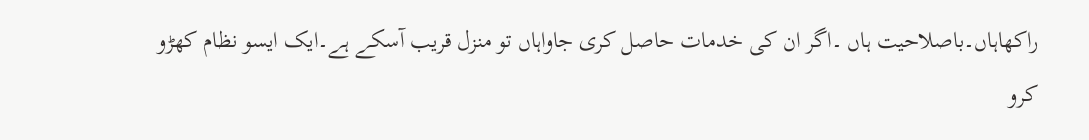راکھاہاں۔باصلاحیت ہاں ۔اگر ان کی خدمات حاصل کری جاواہاں تو منزل قریب آسکے ہے۔ایک ایسو نظام کھڑو کرو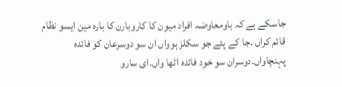جاسکے ہے کہ باومعاوضہ افراد میون کا کاروبارن کا بارہ مین ایسو نظام قائم کراں ۔جا کے پئے جو سکلز ہوواں ان سو دوسرعان کو فائدہ پہنچاواں۔دوسران سو خود فائدہ اٹھا واں۔ای سارو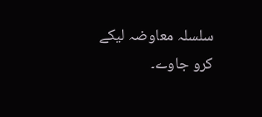سلسلہ معاوضہ لیکے کرو جاوے۔